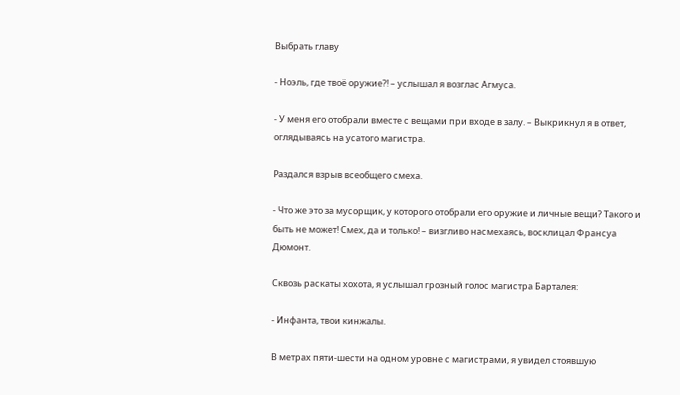Выбрать главу

- Ноэль, где твоё оружие?! – услышал я возглас Агмуса.

- У меня его отобрали вместе с вещами при входе в залу. – Выкрикнул я в ответ, оглядываясь на усатого магистра.

Раздался взрыв всеобщего смеха.

- Что же это за мусорщик, у которого отобрали его оружие и личные вещи? Такого и быть не может! Смех, да и только! – визгливо насмехаясь, восклицал Франсуа Дюмонт.

Сквозь раскаты хохота, я услышал грозный голос магистра Барталея:

- Инфанта, твои кинжалы.

В метрах пяти-шести на одном уровне с магистрами, я увидел стоявшую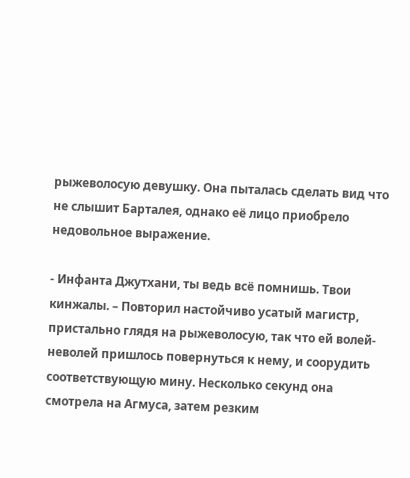рыжеволосую девушку. Она пыталась сделать вид что не слышит Барталея, однако её лицо приобрело недовольное выражение.

- Инфанта Джутхани, ты ведь всё помнишь. Твои кинжалы. – Повторил настойчиво усатый магистр, пристально глядя на рыжеволосую, так что ей волей-неволей пришлось повернуться к нему, и соорудить соответствующую мину. Несколько секунд она смотрела на Агмуса, затем резким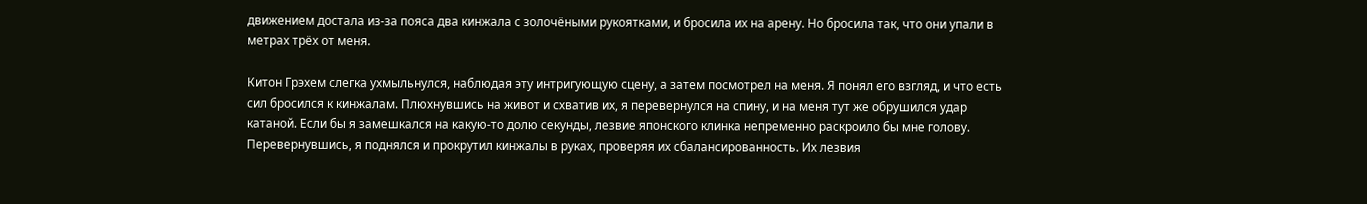движением достала из-за пояса два кинжала с золочёными рукоятками, и бросила их на арену. Но бросила так, что они упали в метрах трёх от меня.

Китон Грэхем слегка ухмыльнулся, наблюдая эту интригующую сцену, а затем посмотрел на меня. Я понял его взгляд, и что есть сил бросился к кинжалам. Плюхнувшись на живот и схватив их, я перевернулся на спину, и на меня тут же обрушился удар катаной. Если бы я замешкался на какую-то долю секунды, лезвие японского клинка непременно раскроило бы мне голову. Перевернувшись, я поднялся и прокрутил кинжалы в руках, проверяя их сбалансированность. Их лезвия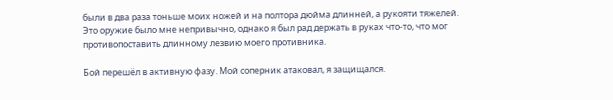были в два раза тоньше моих ножей и на полтора дюйма длинней, а рукояти тяжелей. Это оружие было мне непривычно, однако я был рад держать в руках что-то, что мог противопоставить длинному лезвию моего противника.

Бой перешёл в активную фазу. Мой соперник атаковал, я защищался.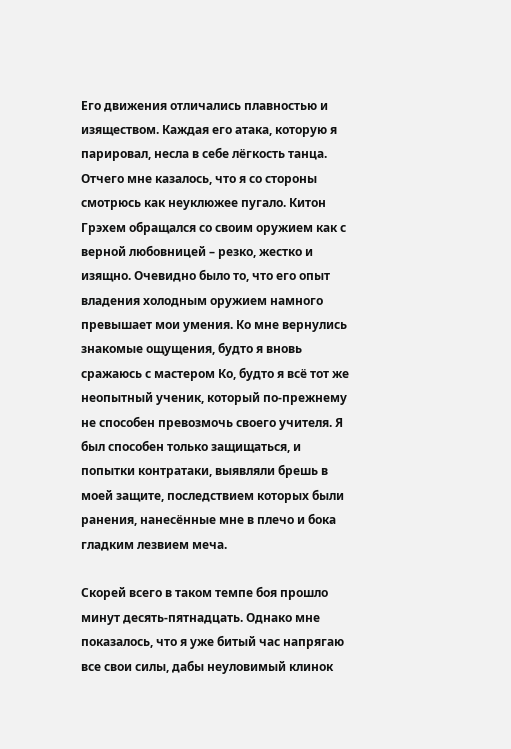Его движения отличались плавностью и изяществом. Каждая его атака, которую я парировал, несла в себе лёгкость танца. Отчего мне казалось, что я со стороны смотрюсь как неуклюжее пугало. Китон Грэхем обращался со своим оружием как с верной любовницей – резко, жестко и изящно. Очевидно было то, что его опыт владения холодным оружием намного превышает мои умения. Ко мне вернулись знакомые ощущения, будто я вновь сражаюсь с мастером Ко, будто я всё тот же неопытный ученик, который по-прежнему не способен превозмочь своего учителя. Я был способен только защищаться, и попытки контратаки, выявляли брешь в моей защите, последствием которых были ранения, нанесённые мне в плечо и бока гладким лезвием меча.

Скорей всего в таком темпе боя прошло минут десять-пятнадцать. Однако мне показалось, что я уже битый час напрягаю все свои силы, дабы неуловимый клинок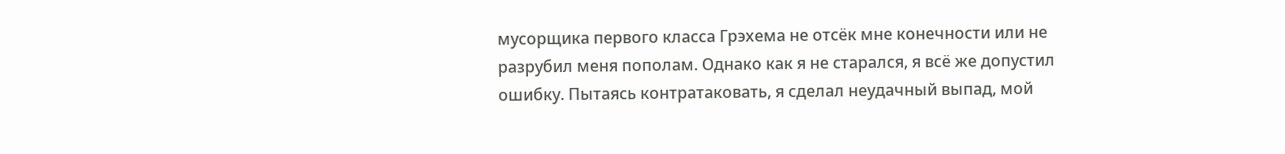мусорщика первого класса Грэхема не отсёк мне конечности или не разрубил меня пополам. Однако как я не старался, я всё же допустил ошибку. Пытаясь контратаковать, я сделал неудачный выпад, мой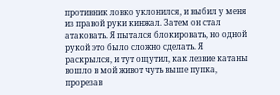противник ловко уклонился, и выбил у меня из правой руки кинжал. Затем он стал атаковать. Я пытался блокировать, но одной рукой это было сложно сделать. Я раскрылся, и тут ощутил, как лезвие катаны вошло в мой живот чуть выше пупка, прорезав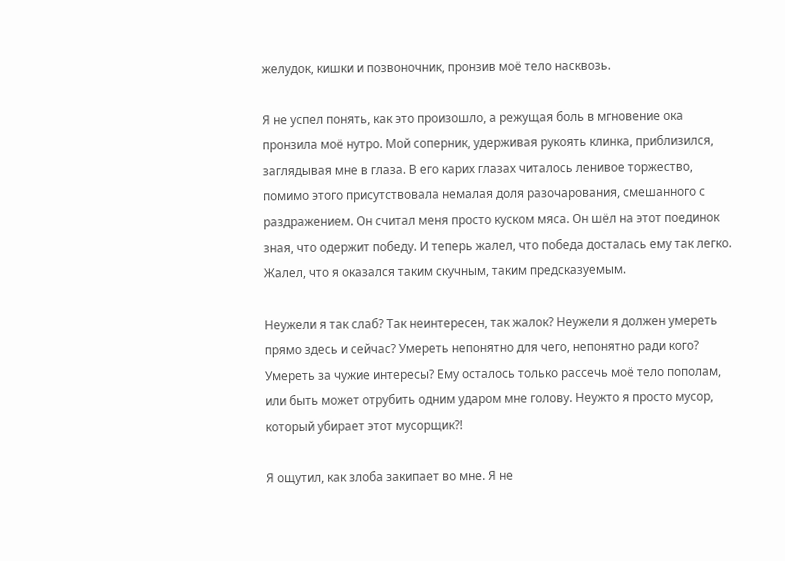желудок, кишки и позвоночник, пронзив моё тело насквозь.

Я не успел понять, как это произошло, а режущая боль в мгновение ока пронзила моё нутро. Мой соперник, удерживая рукоять клинка, приблизился, заглядывая мне в глаза. В его карих глазах читалось ленивое торжество, помимо этого присутствовала немалая доля разочарования, смешанного с раздражением. Он считал меня просто куском мяса. Он шёл на этот поединок зная, что одержит победу. И теперь жалел, что победа досталась ему так легко. Жалел, что я оказался таким скучным, таким предсказуемым.

Неужели я так слаб? Так неинтересен, так жалок? Неужели я должен умереть прямо здесь и сейчас? Умереть непонятно для чего, непонятно ради кого? Умереть за чужие интересы? Ему осталось только рассечь моё тело пополам, или быть может отрубить одним ударом мне голову. Неужто я просто мусор, который убирает этот мусорщик?!

Я ощутил, как злоба закипает во мне. Я не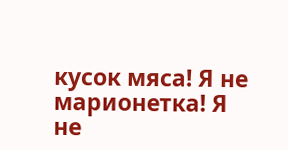кусок мяса! Я не марионетка! Я не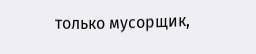только мусорщик,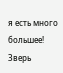я есть много большее! Зверь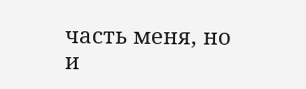часть меня, но и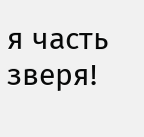я часть зверя!